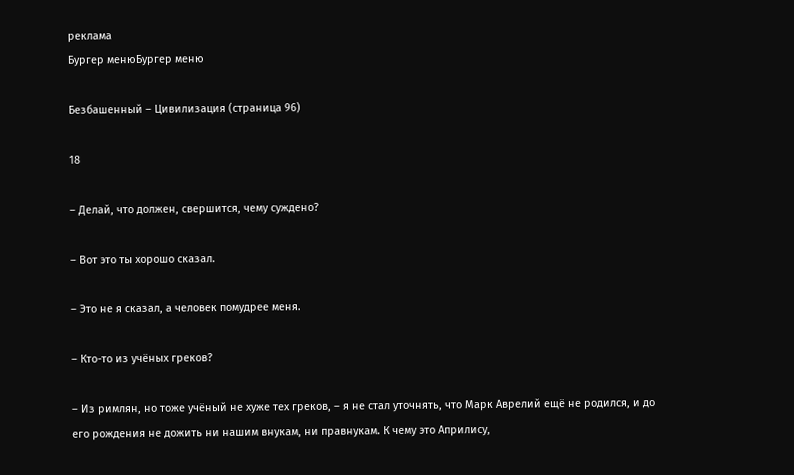реклама
Бургер менюБургер меню

Безбашенный – Цивилизация (страница 96)

18

– Делай, что должен, свершится, чему суждено?

– Вот это ты хорошо сказал.

– Это не я сказал, а человек помудрее меня.

– Кто-то из учёных греков?

– Из римлян, но тоже учёный не хуже тех греков, – я не стал уточнять, что Марк Аврелий ещё не родился, и до его рождения не дожить ни нашим внукам, ни правнукам. К чему это Априлису,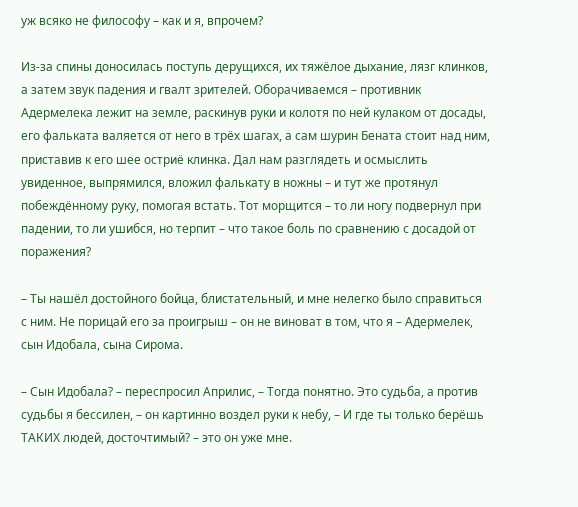уж всяко не философу – как и я, впрочем?

Из-за спины доносилась поступь дерущихся, их тяжёлое дыхание, лязг клинков, а затем звук падения и гвалт зрителей. Оборачиваемся – противник Адермелека лежит на земле, раскинув руки и колотя по ней кулаком от досады, его фальката валяется от него в трёх шагах, а сам шурин Бената стоит над ним, приставив к его шее остриё клинка. Дал нам разглядеть и осмыслить увиденное, выпрямился, вложил фалькату в ножны – и тут же протянул побеждённому руку, помогая встать. Тот морщится – то ли ногу подвернул при падении, то ли ушибся, но терпит – что такое боль по сравнению с досадой от поражения?

– Ты нашёл достойного бойца, блистательный, и мне нелегко было справиться с ним. Не порицай его за проигрыш – он не виноват в том, что я – Адермелек, сын Идобала, сына Сирома.

– Сын Идобала? – переспросил Априлис, – Тогда понятно. Это судьба, а против судьбы я бессилен, – он картинно воздел руки к небу, – И где ты только берёшь ТАКИХ людей, досточтимый? – это он уже мне.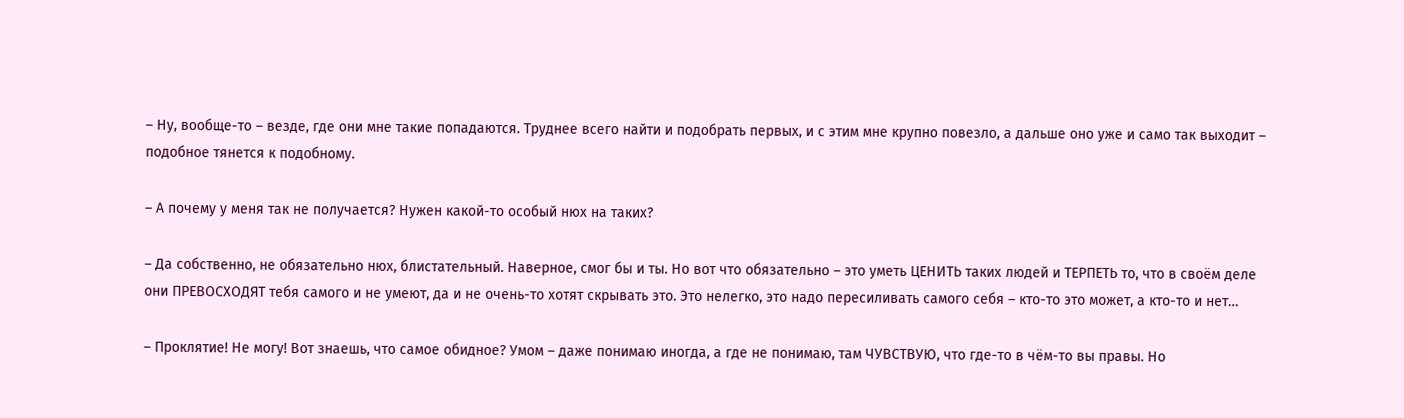– Ну, вообще-то – везде, где они мне такие попадаются. Труднее всего найти и подобрать первых, и с этим мне крупно повезло, а дальше оно уже и само так выходит – подобное тянется к подобному.

– А почему у меня так не получается? Нужен какой-то особый нюх на таких?

– Да собственно, не обязательно нюх, блистательный. Наверное, смог бы и ты. Но вот что обязательно – это уметь ЦЕНИТЬ таких людей и ТЕРПЕТЬ то, что в своём деле они ПРЕВОСХОДЯТ тебя самого и не умеют, да и не очень-то хотят скрывать это. Это нелегко, это надо пересиливать самого себя – кто-то это может, а кто-то и нет…

– Проклятие! Не могу! Вот знаешь, что самое обидное? Умом – даже понимаю иногда, а где не понимаю, там ЧУВСТВУЮ, что где-то в чём-то вы правы. Но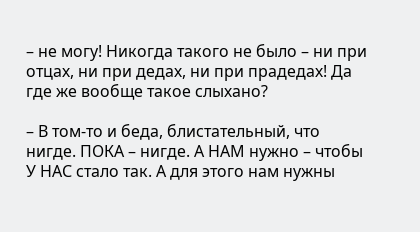– не могу! Никогда такого не было – ни при отцах, ни при дедах, ни при прадедах! Да где же вообще такое слыхано?

– В том-то и беда, блистательный, что нигде. ПОКА – нигде. А НАМ нужно – чтобы У НАС стало так. А для этого нам нужны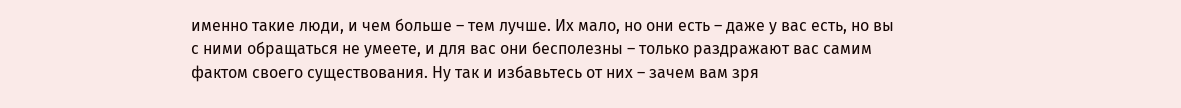именно такие люди, и чем больше – тем лучше. Их мало, но они есть – даже у вас есть, но вы с ними обращаться не умеете, и для вас они бесполезны – только раздражают вас самим фактом своего существования. Ну так и избавьтесь от них – зачем вам зря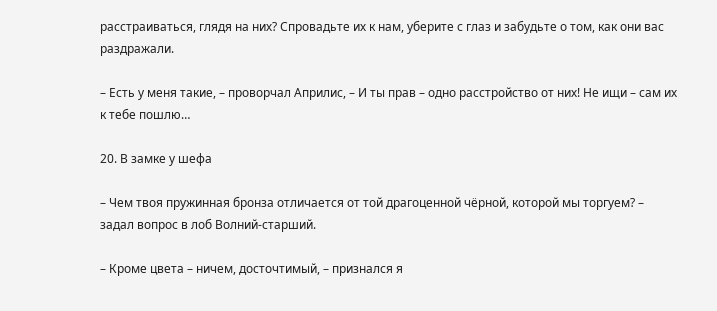расстраиваться, глядя на них? Спровадьте их к нам, уберите с глаз и забудьте о том, как они вас раздражали.

– Есть у меня такие, – проворчал Априлис, – И ты прав – одно расстройство от них! Не ищи – сам их к тебе пошлю…

20. В замке у шефа

– Чем твоя пружинная бронза отличается от той драгоценной чёрной, которой мы торгуем? – задал вопрос в лоб Волний-старший.

– Кроме цвета – ничем, досточтимый, – признался я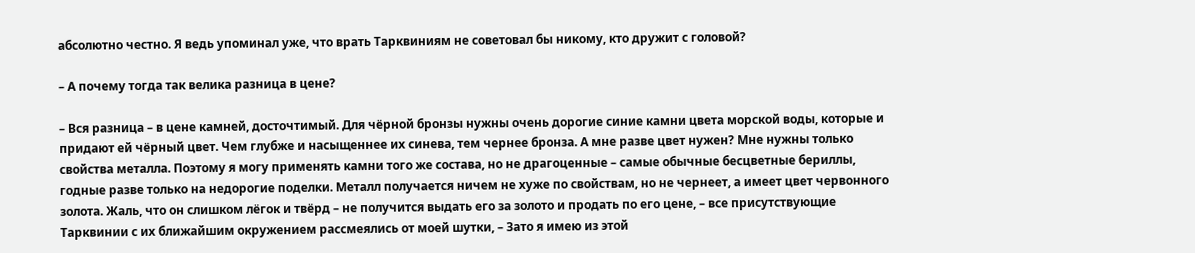абсолютно честно. Я ведь упоминал уже, что врать Тарквиниям не советовал бы никому, кто дружит с головой?

– А почему тогда так велика разница в цене?

– Вся разница – в цене камней, досточтимый. Для чёрной бронзы нужны очень дорогие синие камни цвета морской воды, которые и придают ей чёрный цвет. Чем глубже и насыщеннее их синева, тем чернее бронза. А мне разве цвет нужен? Мне нужны только свойства металла. Поэтому я могу применять камни того же состава, но не драгоценные – самые обычные бесцветные бериллы, годные разве только на недорогие поделки. Металл получается ничем не хуже по свойствам, но не чернеет, а имеет цвет червонного золота. Жаль, что он слишком лёгок и твёрд – не получится выдать его за золото и продать по его цене, – все присутствующие Тарквинии с их ближайшим окружением рассмеялись от моей шутки, – Зато я имею из этой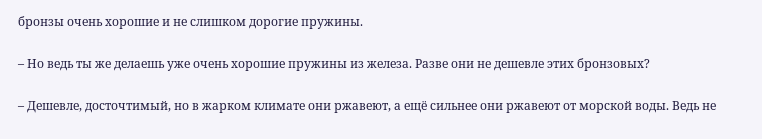бронзы очень хорошие и не слишком дорогие пружины.

– Но ведь ты же делаешь уже очень хорошие пружины из железа. Разве они не дешевле этих бронзовых?

– Дешевле, досточтимый, но в жарком климате они ржавеют, а ещё сильнее они ржавеют от морской воды. Ведь не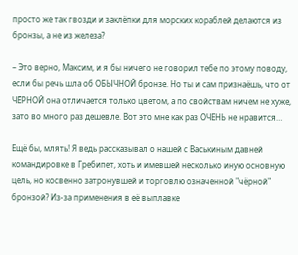просто же так гвозди и заклёпки для морских кораблей делаются из бронзы, а не из железа?

– Это верно, Максим, и я бы ничего не говорил тебе по этому поводу, если бы речь шла об ОБЫЧНОЙ бронзе. Но ты и сам признаёшь, что от ЧЁРНОЙ она отличается только цветом, а по свойствам ничем не хуже, зато во много раз дешевле. Вот это мне как раз ОЧЕНЬ не нравится…

Ещё бы, млять! Я ведь рассказывал о нашей с Васькиным давней командировке в Гребипет, хоть и имевшей несколько иную основную цель, но косвенно затронувшей и торговлю означенной "чёрной" бронзой? Из-за применения в её выплавке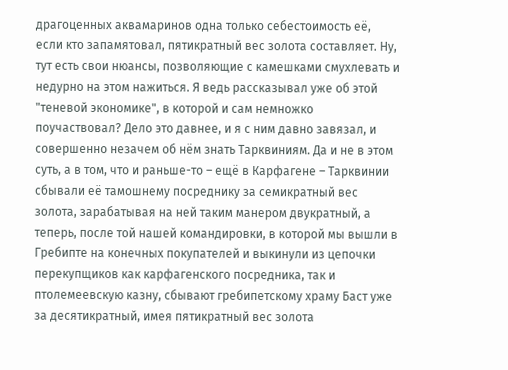драгоценных аквамаринов одна только себестоимость её, если кто запамятовал, пятикратный вес золота составляет. Ну, тут есть свои нюансы, позволяющие с камешками смухлевать и недурно на этом нажиться. Я ведь рассказывал уже об этой "теневой экономике", в которой и сам немножко поучаствовал? Дело это давнее, и я с ним давно завязал, и совершенно незачем об нём знать Тарквиниям. Да и не в этом суть, а в том, что и раньше-то – ещё в Карфагене – Тарквинии сбывали её тамошнему посреднику за семикратный вес золота, зарабатывая на ней таким манером двукратный, а теперь, после той нашей командировки, в которой мы вышли в Гребипте на конечных покупателей и выкинули из цепочки перекупщиков как карфагенского посредника, так и птолемеевскую казну, сбывают гребипетскому храму Баст уже за десятикратный, имея пятикратный вес золота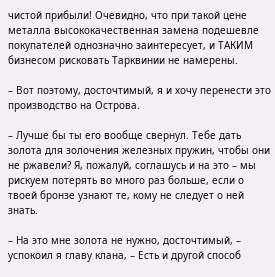чистой прибыли! Очевидно, что при такой цене металла высококачественная замена подешевле покупателей однозначно заинтересует, и ТАКИМ бизнесом рисковать Тарквинии не намерены.

– Вот поэтому, досточтимый, я и хочу перенести это производство на Острова.

– Лучше бы ты его вообще свернул. Тебе дать золота для золочения железных пружин, чтобы они не ржавели? Я, пожалуй, соглашусь и на это – мы рискуем потерять во много раз больше, если о твоей бронзе узнают те, кому не следует о ней знать.

– На это мне золота не нужно, досточтимый, – успокоил я главу клана, – Есть и другой способ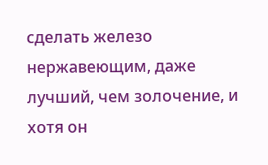сделать железо нержавеющим, даже лучший, чем золочение, и хотя он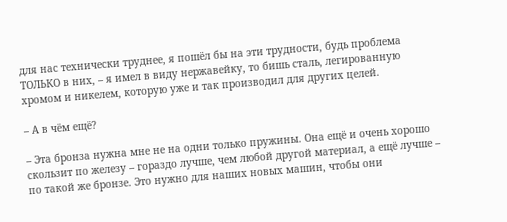для нас технически труднее, я пошёл бы на эти трудности, будь проблема ТОЛЬКО в них, – я имел в виду нержавейку, то бишь сталь, легированную хромом и никелем, которую уже и так производил для других целей.

– А в чём ещё?

– Эта бронза нужна мне не на одни только пружины. Она ещё и очень хорошо скользит по железу – гораздо лучше, чем любой другой материал, а ещё лучше – по такой же бронзе. Это нужно для наших новых машин, чтобы они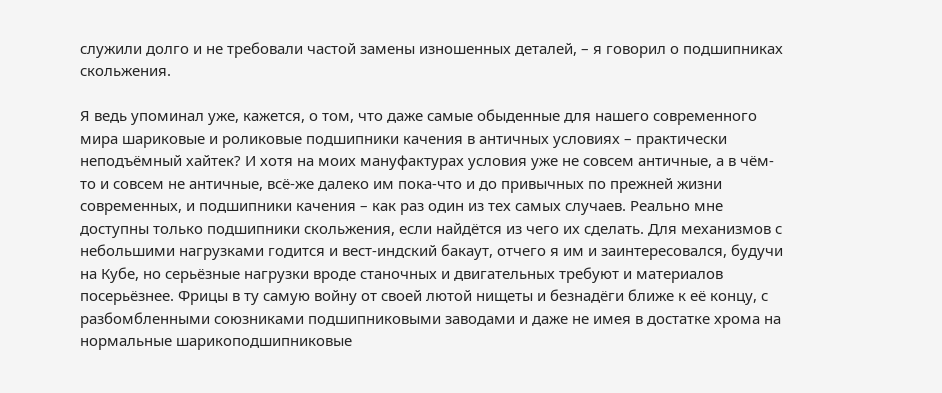служили долго и не требовали частой замены изношенных деталей, – я говорил о подшипниках скольжения.

Я ведь упоминал уже, кажется, о том, что даже самые обыденные для нашего современного мира шариковые и роликовые подшипники качения в античных условиях – практически неподъёмный хайтек? И хотя на моих мануфактурах условия уже не совсем античные, а в чём-то и совсем не античные, всё-же далеко им пока-что и до привычных по прежней жизни современных, и подшипники качения – как раз один из тех самых случаев. Реально мне доступны только подшипники скольжения, если найдётся из чего их сделать. Для механизмов с небольшими нагрузками годится и вест-индский бакаут, отчего я им и заинтересовался, будучи на Кубе, но серьёзные нагрузки вроде станочных и двигательных требуют и материалов посерьёзнее. Фрицы в ту самую войну от своей лютой нищеты и безнадёги ближе к её концу, с разбомбленными союзниками подшипниковыми заводами и даже не имея в достатке хрома на нормальные шарикоподшипниковые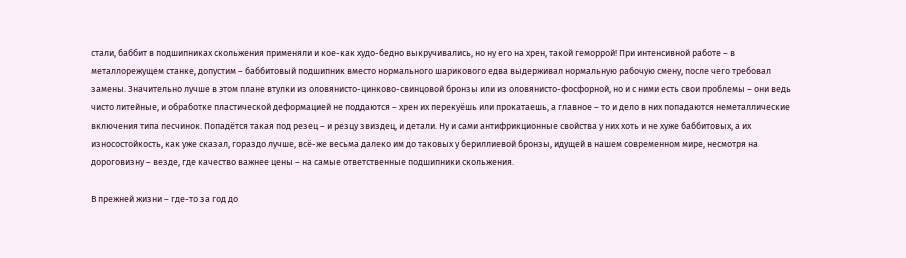стали, баббит в подшипниках скольжения применяли и кое-как худо-бедно выкручивались, но ну его на хрен, такой геморрой! При интенсивной работе – в металлорежущем станке, допустим – баббитовый подшипник вместо нормального шарикового едва выдерживал нормальную рабочую смену, после чего требовал замены. Значительно лучше в этом плане втулки из оловянисто-цинково-свинцовой бронзы или из оловянисто-фосфорной, но и с ними есть свои проблемы – они ведь чисто литейные, и обработке пластической деформацией не поддаются – хрен их перекуёшь или прокатаешь, а главное – то и дело в них попадаются неметаллические включения типа песчинок. Попадётся такая под резец – и резцу звиздец, и детали. Ну и сами антифрикционные свойства у них хоть и не хуже баббитовых, а их износостойкость, как уже сказал, гораздо лучше, всё-же весьма далеко им до таковых у бериллиевой бронзы, идущей в нашем современном мире, несмотря на дороговизну – везде, где качество важнее цены – на самые ответственные подшипники скольжения.

В прежней жизни – где-то за год до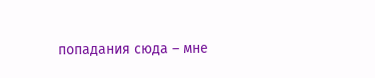попадания сюда – мне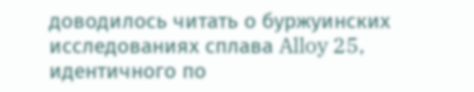доводилось читать о буржуинских исследованиях сплава Alloy 25, идентичного по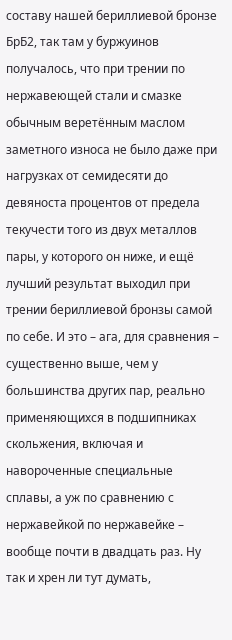составу нашей бериллиевой бронзе БрБ2, так там у буржуинов получалось, что при трении по нержавеющей стали и смазке обычным веретённым маслом заметного износа не было даже при нагрузках от семидесяти до девяноста процентов от предела текучести того из двух металлов пары, у которого он ниже, и ещё лучший результат выходил при трении бериллиевой бронзы самой по себе. И это – ага, для сравнения – существенно выше, чем у большинства других пар, реально применяющихся в подшипниках скольжения, включая и навороченные специальные сплавы, а уж по сравнению с нержавейкой по нержавейке – вообще почти в двадцать раз. Ну так и хрен ли тут думать,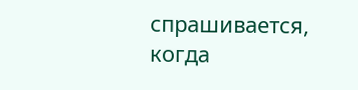спрашивается, когда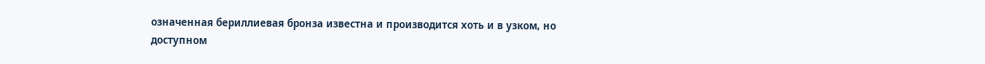означенная бериллиевая бронза известна и производится хоть и в узком, но доступном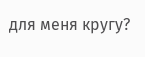для меня кругу?